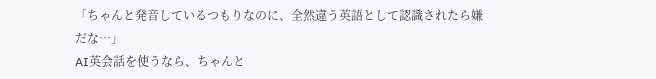「ちゃんと発音しているつもりなのに、全然違う英語として認識されたら嫌だな…」
AI英会話を使うなら、ちゃんと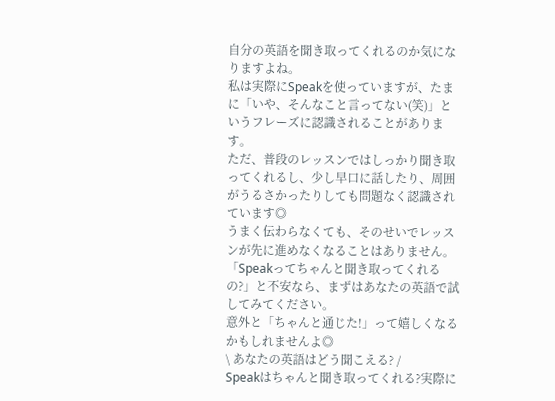自分の英語を聞き取ってくれるのか気になりますよね。
私は実際にSpeakを使っていますが、たまに「いや、そんなこと言ってない(笑)」というフレーズに認識されることがあります。
ただ、普段のレッスンではしっかり聞き取ってくれるし、少し早口に話したり、周囲がうるさかったりしても問題なく認識されています◎
うまく伝わらなくても、そのせいでレッスンが先に進めなくなることはありません。
「Speakってちゃんと聞き取ってくれるの?」と不安なら、まずはあなたの英語で試してみてください。
意外と「ちゃんと通じた!」って嬉しくなるかもしれませんよ◎
\ あなたの英語はどう聞こえる? /
Speakはちゃんと聞き取ってくれる?実際に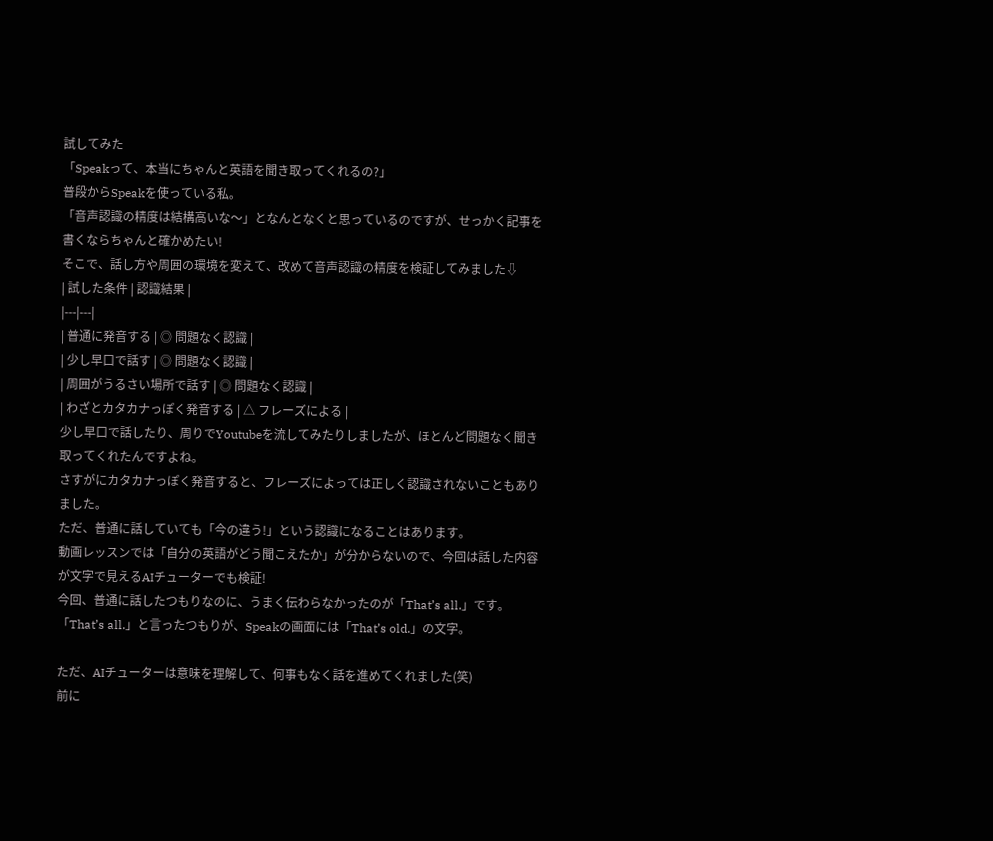試してみた
「Speakって、本当にちゃんと英語を聞き取ってくれるの?」
普段からSpeakを使っている私。
「音声認識の精度は結構高いな〜」となんとなくと思っているのですが、せっかく記事を書くならちゃんと確かめたい!
そこで、話し方や周囲の環境を変えて、改めて音声認識の精度を検証してみました⇩
| 試した条件 | 認識結果 |
|---|---|
| 普通に発音する | ◎ 問題なく認識 |
| 少し早口で話す | ◎ 問題なく認識 |
| 周囲がうるさい場所で話す | ◎ 問題なく認識 |
| わざとカタカナっぽく発音する | △ フレーズによる |
少し早口で話したり、周りでYoutubeを流してみたりしましたが、ほとんど問題なく聞き取ってくれたんですよね。
さすがにカタカナっぽく発音すると、フレーズによっては正しく認識されないこともありました。
ただ、普通に話していても「今の違う!」という認識になることはあります。
動画レッスンでは「自分の英語がどう聞こえたか」が分からないので、今回は話した内容が文字で見えるAIチューターでも検証!
今回、普通に話したつもりなのに、うまく伝わらなかったのが「That’s all.」です。
「That’s all.」と言ったつもりが、Speakの画面には「That’s old.」の文字。

ただ、AIチューターは意味を理解して、何事もなく話を進めてくれました(笑)
前に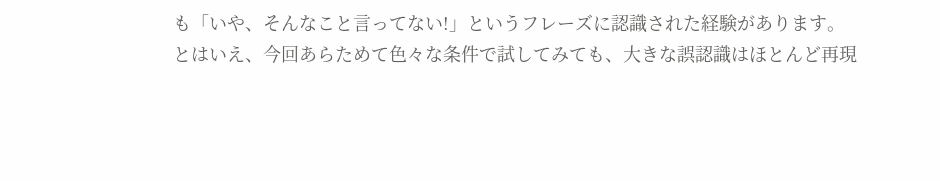も「いや、そんなこと言ってない!」というフレーズに認識された経験があります。
とはいえ、今回あらためて色々な条件で試してみても、大きな誤認識はほとんど再現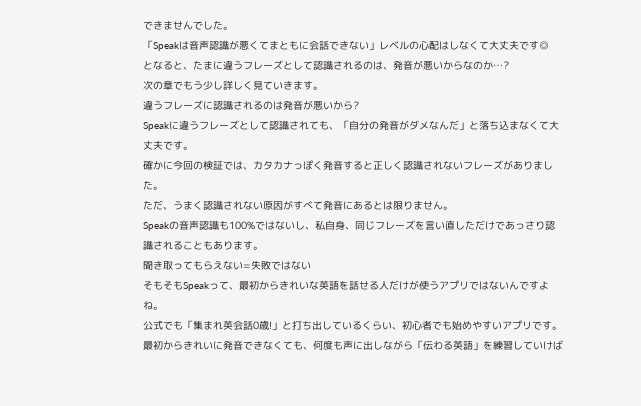できませんでした。
「Speakは音声認識が悪くてまともに会話できない」レベルの心配はしなくて大丈夫です◎
となると、たまに違うフレーズとして認識されるのは、発音が悪いからなのか…?
次の章でもう少し詳しく見ていきます。
違うフレーズに認識されるのは発音が悪いから?
Speakに違うフレーズとして認識されても、「自分の発音がダメなんだ」と落ち込まなくて大丈夫です。
確かに今回の検証では、カタカナっぽく発音すると正しく認識されないフレーズがありました。
ただ、うまく認識されない原因がすべて発音にあるとは限りません。
Speakの音声認識も100%ではないし、私自身、同じフレーズを言い直しただけであっさり認識されることもあります。
聞き取ってもらえない=失敗ではない
そもそもSpeakって、最初からきれいな英語を話せる人だけが使うアプリではないんですよね。
公式でも「集まれ英会話0歳!」と打ち出しているくらい、初心者でも始めやすいアプリです。
最初からきれいに発音できなくても、何度も声に出しながら「伝わる英語」を練習していけば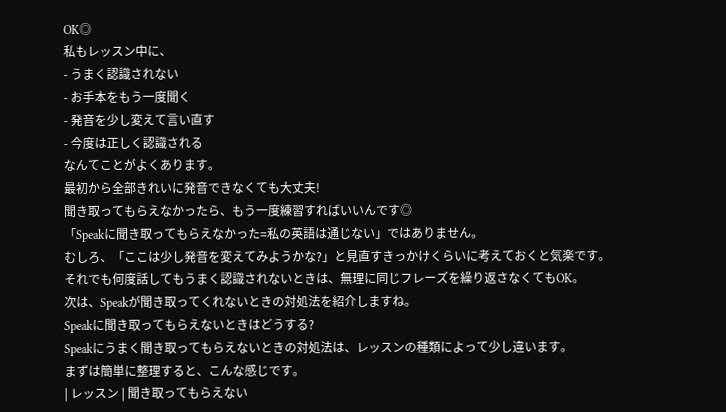OK◎
私もレッスン中に、
- うまく認識されない
- お手本をもう一度聞く
- 発音を少し変えて言い直す
- 今度は正しく認識される
なんてことがよくあります。
最初から全部きれいに発音できなくても大丈夫!
聞き取ってもらえなかったら、もう一度練習すればいいんです◎
「Speakに聞き取ってもらえなかった=私の英語は通じない」ではありません。
むしろ、「ここは少し発音を変えてみようかな?」と見直すきっかけくらいに考えておくと気楽です。
それでも何度話してもうまく認識されないときは、無理に同じフレーズを繰り返さなくてもOK。
次は、Speakが聞き取ってくれないときの対処法を紹介しますね。
Speakに聞き取ってもらえないときはどうする?
Speakにうまく聞き取ってもらえないときの対処法は、レッスンの種類によって少し違います。
まずは簡単に整理すると、こんな感じです。
| レッスン | 聞き取ってもらえない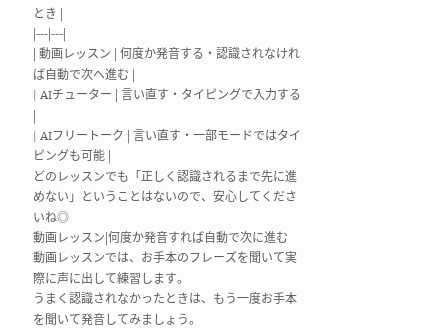とき |
|---|---|
| 動画レッスン | 何度か発音する・認識されなければ自動で次へ進む |
| AIチューター | 言い直す・タイピングで入力する |
| AIフリートーク | 言い直す・一部モードではタイピングも可能 |
どのレッスンでも「正しく認識されるまで先に進めない」ということはないので、安心してくださいね◎
動画レッスン|何度か発音すれば自動で次に進む
動画レッスンでは、お手本のフレーズを聞いて実際に声に出して練習します。
うまく認識されなかったときは、もう一度お手本を聞いて発音してみましょう。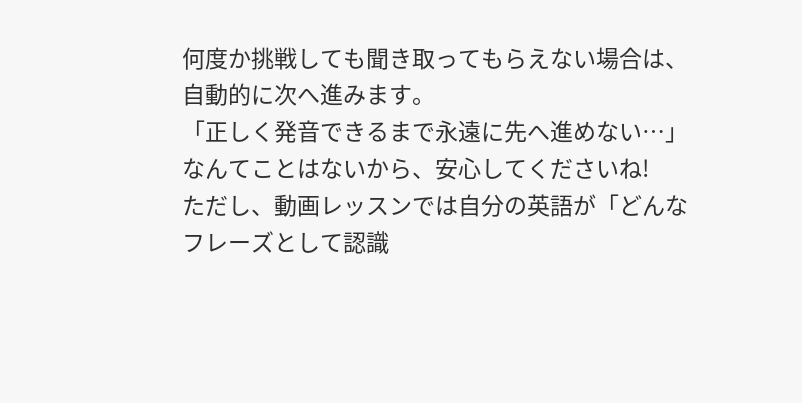何度か挑戦しても聞き取ってもらえない場合は、自動的に次へ進みます。
「正しく発音できるまで永遠に先へ進めない…」
なんてことはないから、安心してくださいね!
ただし、動画レッスンでは自分の英語が「どんなフレーズとして認識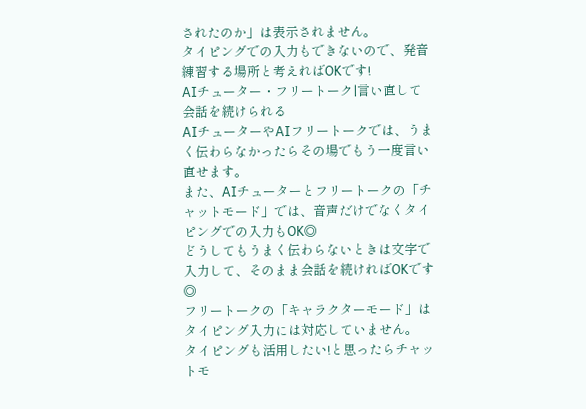されたのか」は表示されません。
タイピングでの入力もできないので、発音練習する場所と考えればOKです!
AIチューター・フリートーク|言い直して会話を続けられる
AIチューターやAIフリートークでは、うまく伝わらなかったらその場でもう一度言い直せます。
また、AIチューターとフリートークの「チャットモード」では、音声だけでなくタイピングでの入力もOK◎
どうしてもうまく伝わらないときは文字で入力して、そのまま会話を続ければOKです◎
フリートークの「キャラクターモード」はタイピング入力には対応していません。
タイピングも活用したい!と思ったらチャットモ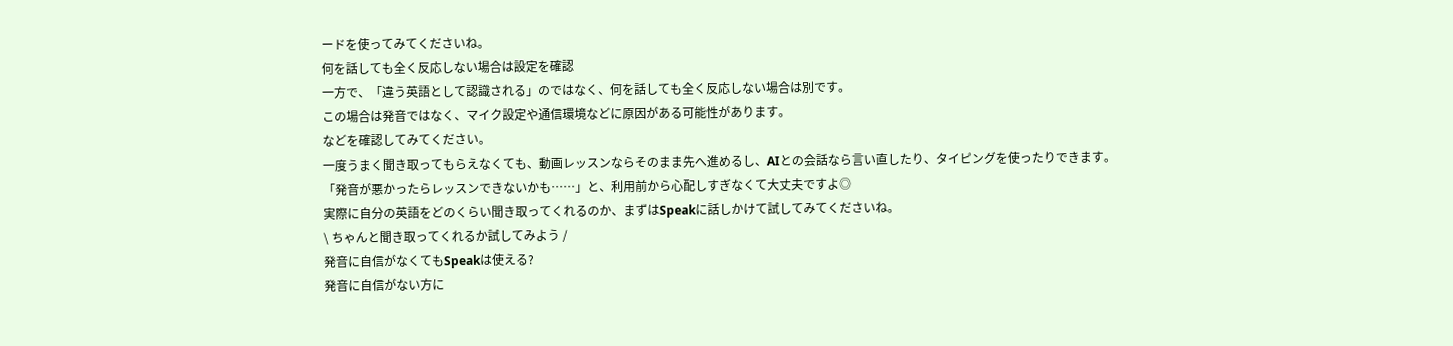ードを使ってみてくださいね。
何を話しても全く反応しない場合は設定を確認
一方で、「違う英語として認識される」のではなく、何を話しても全く反応しない場合は別です。
この場合は発音ではなく、マイク設定や通信環境などに原因がある可能性があります。
などを確認してみてください。
一度うまく聞き取ってもらえなくても、動画レッスンならそのまま先へ進めるし、AIとの会話なら言い直したり、タイピングを使ったりできます。
「発音が悪かったらレッスンできないかも……」と、利用前から心配しすぎなくて大丈夫ですよ◎
実際に自分の英語をどのくらい聞き取ってくれるのか、まずはSpeakに話しかけて試してみてくださいね。
\ ちゃんと聞き取ってくれるか試してみよう /
発音に自信がなくてもSpeakは使える?
発音に自信がない方に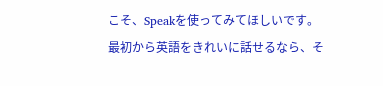こそ、Speakを使ってみてほしいです。
最初から英語をきれいに話せるなら、そ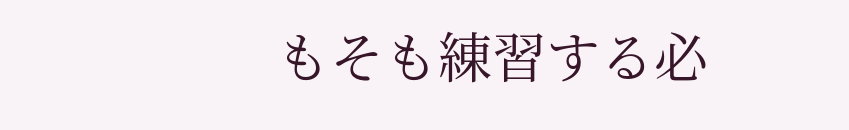もそも練習する必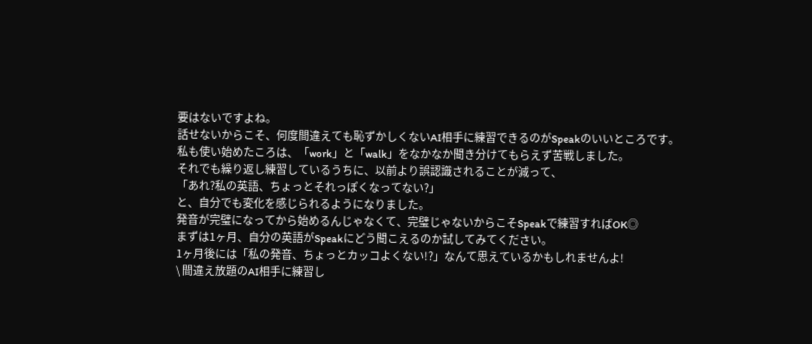要はないですよね。
話せないからこそ、何度間違えても恥ずかしくないAI相手に練習できるのがSpeakのいいところです。
私も使い始めたころは、「work」と「walk」をなかなか聞き分けてもらえず苦戦しました。
それでも繰り返し練習しているうちに、以前より誤認識されることが減って、
「あれ?私の英語、ちょっとそれっぽくなってない?」
と、自分でも変化を感じられるようになりました。
発音が完璧になってから始めるんじゃなくて、完璧じゃないからこそSpeakで練習すればOK◎
まずは1ヶ月、自分の英語がSpeakにどう聞こえるのか試してみてください。
1ヶ月後には「私の発音、ちょっとカッコよくない!?」なんて思えているかもしれませんよ!
\ 間違え放題のAI相手に練習し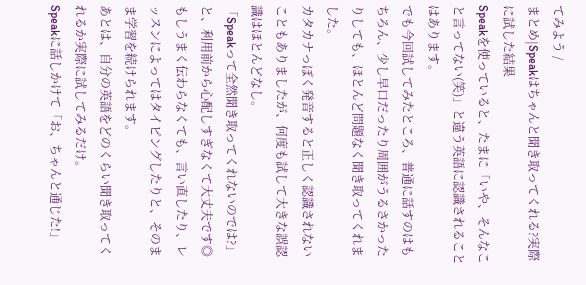てみよう /
まとめ|Speakはちゃんと聞き取ってくれる?実際に試した結果
Speakを使っていると、たまに「いや、そんなこと言ってない(笑)」と違う英語に認識されることはあります。
でも今回試してみたところ、普通に話すのはもちろん、少し早口だったり周囲がうるさかったりしても、ほとんど問題なく聞き取ってくれました。
カタカナっぽく発音すると正しく認識されないこともありましたが、何度も試して大きな誤認識はほとんどなし。
「Speakって全然聞き取ってくれないのでは?」と、利用前から心配しすぎなくて大丈夫です◎
もしうまく伝わらなくても、言い直したり、レッスンによってはタイピングしたりと、そのまま学習を続けられます。
あとは、自分の英語をどのくらい聞き取ってくれるか実際に試してみるだけ。
Speakに話しかけて「お、ちゃんと通じた!」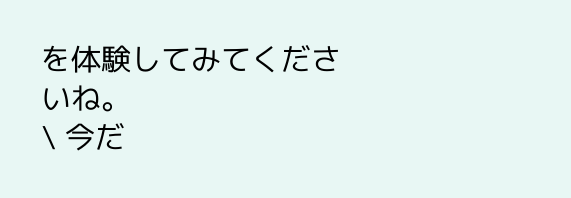を体験してみてくださいね。
\ 今だ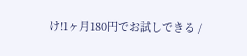け!1ヶ月180円でお試しできる /